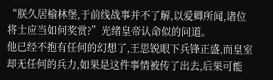“朕久居榆林堡,于前线战事并不了解,以爱卿所闻,诸位将士应当如何奖赏?”光绪皇帝认命似的问道。
他已经不抱有任何的幻想了,王思锐眼下兵锋正盛,而皇室却无任何的兵力,如果是这件事情被传了出去,后果可能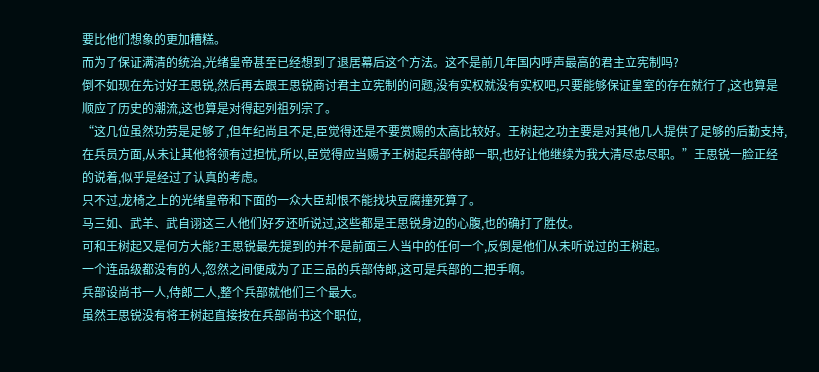要比他们想象的更加糟糕。
而为了保证满清的统治,光绪皇帝甚至已经想到了退居幕后这个方法。这不是前几年国内呼声最高的君主立宪制吗?
倒不如现在先讨好王思锐,然后再去跟王思锐商讨君主立宪制的问题,没有实权就没有实权吧,只要能够保证皇室的存在就行了,这也算是顺应了历史的潮流,这也算是对得起列祖列宗了。
“这几位虽然功劳是足够了,但年纪尚且不足,臣觉得还是不要赏赐的太高比较好。王树起之功主要是对其他几人提供了足够的后勤支持,在兵员方面,从未让其他将领有过担忧,所以,臣觉得应当赐予王树起兵部侍郎一职,也好让他继续为我大清尽忠尽职。”王思锐一脸正经的说着,似乎是经过了认真的考虑。
只不过,龙椅之上的光绪皇帝和下面的一众大臣却恨不能找块豆腐撞死算了。
马三如、武羊、武自诩这三人他们好歹还听说过,这些都是王思锐身边的心腹,也的确打了胜仗。
可和王树起又是何方大能?王思锐最先提到的并不是前面三人当中的任何一个,反倒是他们从未听说过的王树起。
一个连品级都没有的人,忽然之间便成为了正三品的兵部侍郎,这可是兵部的二把手啊。
兵部设尚书一人,侍郎二人,整个兵部就他们三个最大。
虽然王思锐没有将王树起直接按在兵部尚书这个职位,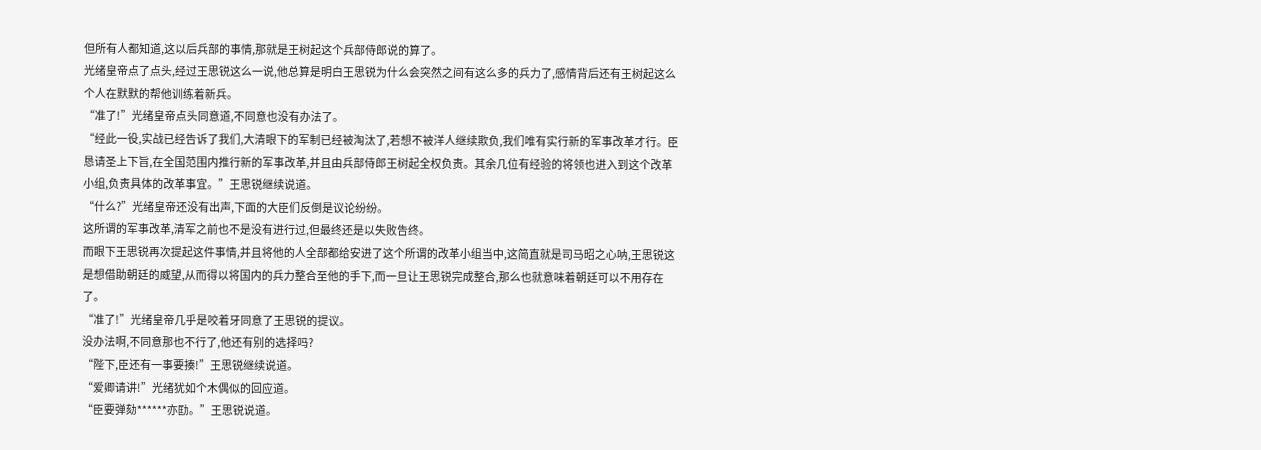但所有人都知道,这以后兵部的事情,那就是王树起这个兵部侍郎说的算了。
光绪皇帝点了点头,经过王思锐这么一说,他总算是明白王思锐为什么会突然之间有这么多的兵力了,感情背后还有王树起这么个人在默默的帮他训练着新兵。
“准了!”光绪皇帝点头同意道,不同意也没有办法了。
“经此一役,实战已经告诉了我们,大清眼下的军制已经被淘汰了,若想不被洋人继续欺负,我们唯有实行新的军事改革才行。臣恳请圣上下旨,在全国范围内推行新的军事改革,并且由兵部侍郎王树起全权负责。其余几位有经验的将领也进入到这个改革小组,负责具体的改革事宜。”王思锐继续说道。
“什么?”光绪皇帝还没有出声,下面的大臣们反倒是议论纷纷。
这所谓的军事改革,清军之前也不是没有进行过,但最终还是以失败告终。
而眼下王思锐再次提起这件事情,并且将他的人全部都给安进了这个所谓的改革小组当中,这简直就是司马昭之心呐,王思锐这是想借助朝廷的威望,从而得以将国内的兵力整合至他的手下,而一旦让王思锐完成整合,那么也就意味着朝廷可以不用存在了。
“准了!”光绪皇帝几乎是咬着牙同意了王思锐的提议。
没办法啊,不同意那也不行了,他还有别的选择吗?
“陛下,臣还有一事要揍!”王思锐继续说道。
“爱卿请讲!”光绪犹如个木偶似的回应道。
“臣要弹劾******亦劻。”王思锐说道。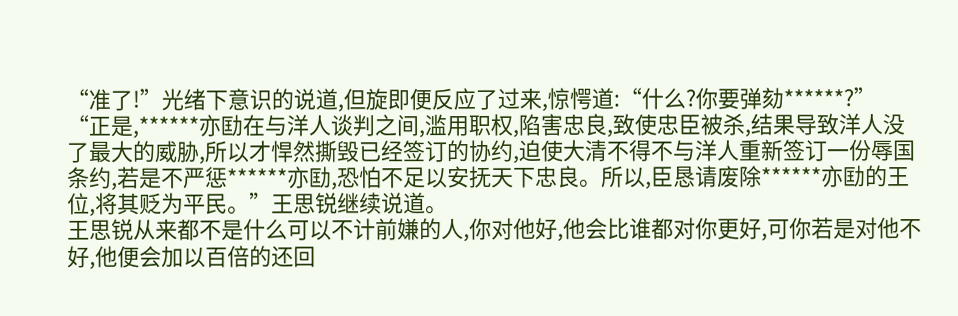“准了!”光绪下意识的说道,但旋即便反应了过来,惊愕道:“什么?你要弹劾******?”
“正是,******亦劻在与洋人谈判之间,滥用职权,陷害忠良,致使忠臣被杀,结果导致洋人没了最大的威胁,所以才悍然撕毁已经签订的协约,迫使大清不得不与洋人重新签订一份辱国条约,若是不严惩******亦劻,恐怕不足以安抚天下忠良。所以,臣恳请废除******亦劻的王位,将其贬为平民。”王思锐继续说道。
王思锐从来都不是什么可以不计前嫌的人,你对他好,他会比谁都对你更好,可你若是对他不好,他便会加以百倍的还回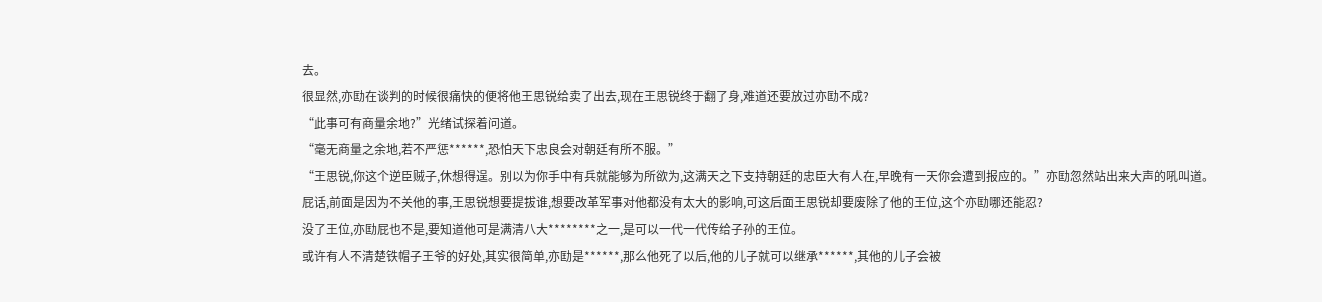去。
很显然,亦劻在谈判的时候很痛快的便将他王思锐给卖了出去,现在王思锐终于翻了身,难道还要放过亦劻不成?
“此事可有商量余地?”光绪试探着问道。
“毫无商量之余地,若不严惩******,恐怕天下忠良会对朝廷有所不服。”
“王思锐,你这个逆臣贼子,休想得逞。别以为你手中有兵就能够为所欲为,这满天之下支持朝廷的忠臣大有人在,早晚有一天你会遭到报应的。”亦劻忽然站出来大声的吼叫道。
屁话,前面是因为不关他的事,王思锐想要提拔谁,想要改革军事对他都没有太大的影响,可这后面王思锐却要废除了他的王位,这个亦劻哪还能忍?
没了王位,亦劻屁也不是,要知道他可是满清八大********之一,是可以一代一代传给子孙的王位。
或许有人不清楚铁帽子王爷的好处,其实很简单,亦劻是******,那么他死了以后,他的儿子就可以继承******,其他的儿子会被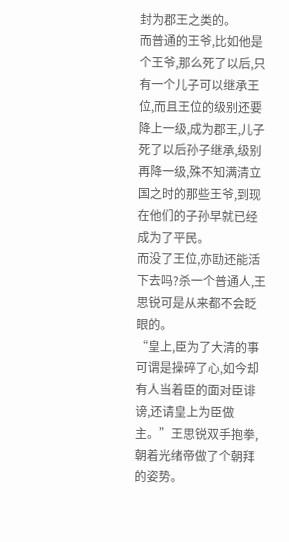封为郡王之类的。
而普通的王爷,比如他是个王爷,那么死了以后,只有一个儿子可以继承王位,而且王位的级别还要降上一级,成为郡王,儿子死了以后孙子继承,级别再降一级,殊不知满清立国之时的那些王爷,到现在他们的子孙早就已经成为了平民。
而没了王位,亦劻还能活下去吗?杀一个普通人,王思锐可是从来都不会眨眼的。
“皇上,臣为了大清的事可谓是操碎了心,如今却有人当着臣的面对臣诽谤,还请皇上为臣做主。”王思锐双手抱拳,朝着光绪帝做了个朝拜的姿势。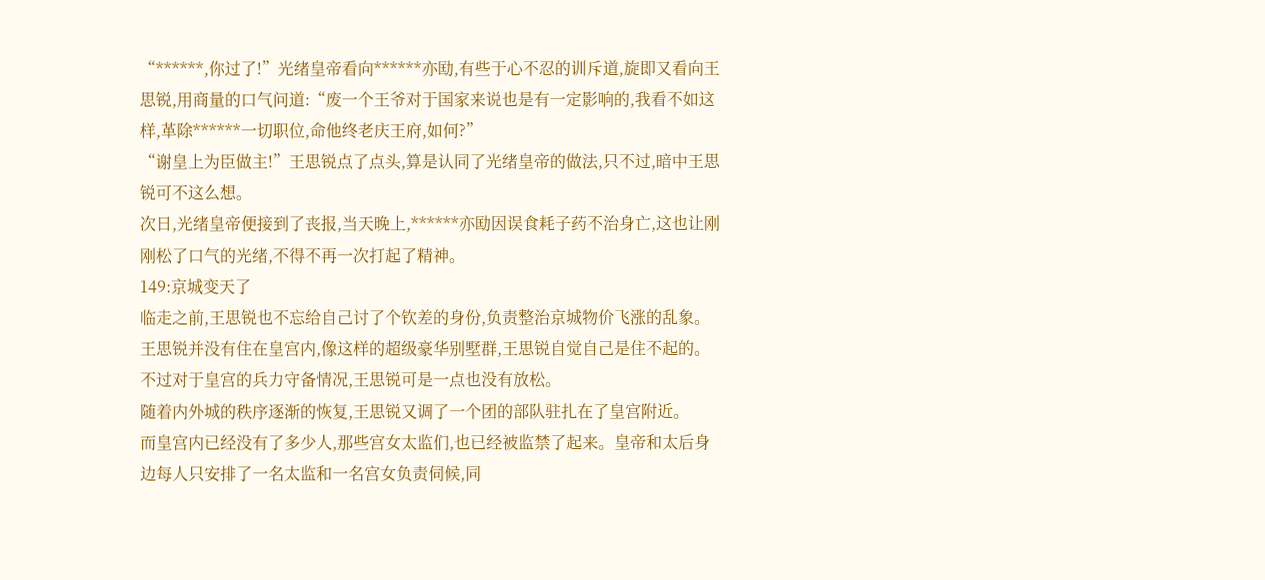“******,你过了!”光绪皇帝看向******亦劻,有些于心不忍的训斥道,旋即又看向王思锐,用商量的口气问道:“废一个王爷对于国家来说也是有一定影响的,我看不如这样,革除******一切职位,命他终老庆王府,如何?”
“谢皇上为臣做主!”王思锐点了点头,算是认同了光绪皇帝的做法,只不过,暗中王思锐可不这么想。
次日,光绪皇帝便接到了丧报,当天晚上,******亦劻因误食耗子药不治身亡,这也让刚刚松了口气的光绪,不得不再一次打起了精神。
149:京城变天了
临走之前,王思锐也不忘给自己讨了个钦差的身份,负责整治京城物价飞涨的乱象。
王思锐并没有住在皇宫内,像这样的超级豪华别墅群,王思锐自觉自己是住不起的。
不过对于皇宫的兵力守备情况,王思锐可是一点也没有放松。
随着内外城的秩序逐渐的恢复,王思锐又调了一个团的部队驻扎在了皇宫附近。
而皇宫内已经没有了多少人,那些宫女太监们,也已经被监禁了起来。皇帝和太后身边每人只安排了一名太监和一名宫女负责伺候,同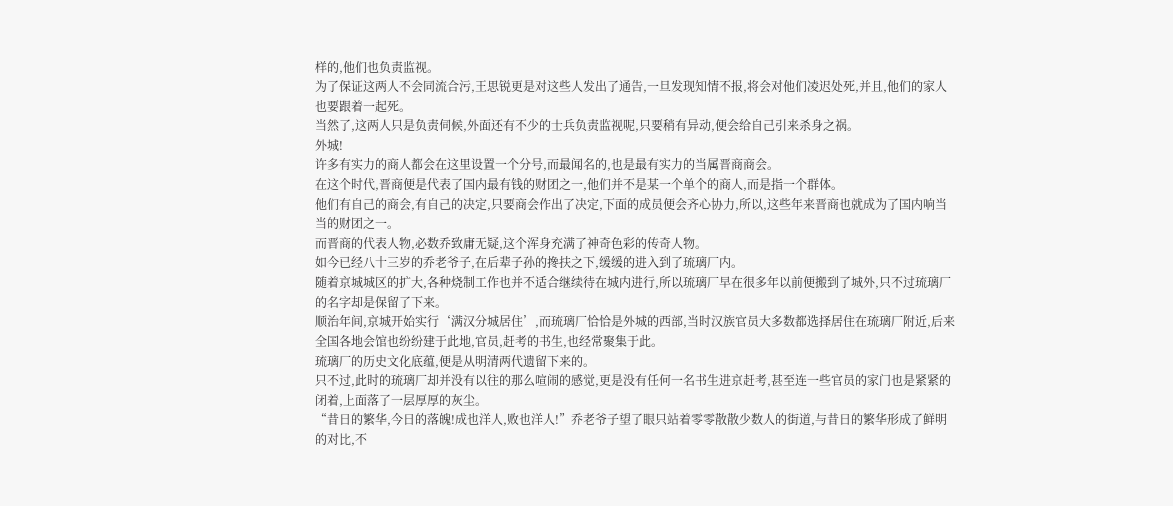样的,他们也负责监视。
为了保证这两人不会同流合污,王思锐更是对这些人发出了通告,一旦发现知情不报,将会对他们凌迟处死,并且,他们的家人也要跟着一起死。
当然了,这两人只是负责伺候,外面还有不少的士兵负责监视呢,只要稍有异动,便会给自己引来杀身之祸。
外城!
许多有实力的商人都会在这里设置一个分号,而最闻名的,也是最有实力的当属晋商商会。
在这个时代,晋商便是代表了国内最有钱的财团之一,他们并不是某一个单个的商人,而是指一个群体。
他们有自己的商会,有自己的决定,只要商会作出了决定,下面的成员便会齐心协力,所以,这些年来晋商也就成为了国内响当当的财团之一。
而晋商的代表人物,必数乔致庸无疑,这个浑身充满了神奇色彩的传奇人物。
如今已经八十三岁的乔老爷子,在后辈子孙的搀扶之下,缓缓的进入到了琉璃厂内。
随着京城城区的扩大,各种烧制工作也并不适合继续待在城内进行,所以琉璃厂早在很多年以前便搬到了城外,只不过琉璃厂的名字却是保留了下来。
顺治年间,京城开始实行‘满汉分城居住’,而琉璃厂恰恰是外城的西部,当时汉族官员大多数都选择居住在琉璃厂附近,后来全国各地会馆也纷纷建于此地,官员,赶考的书生,也经常聚集于此。
琉璃厂的历史文化底蕴,便是从明清两代遗留下来的。
只不过,此时的琉璃厂却并没有以往的那么喧闹的感觉,更是没有任何一名书生进京赶考,甚至连一些官员的家门也是紧紧的闭着,上面落了一层厚厚的灰尘。
“昔日的繁华,今日的落魄!成也洋人,败也洋人!”乔老爷子望了眼只站着零零散散少数人的街道,与昔日的繁华形成了鲜明的对比,不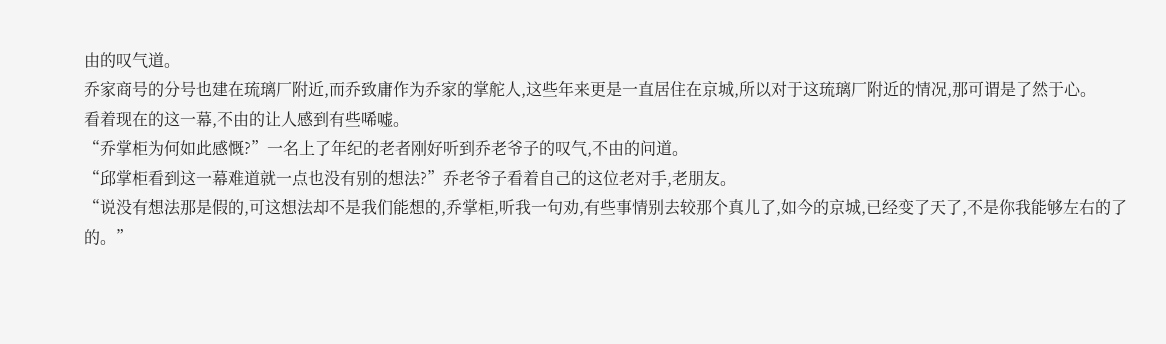由的叹气道。
乔家商号的分号也建在琉璃厂附近,而乔致庸作为乔家的掌舵人,这些年来更是一直居住在京城,所以对于这琉璃厂附近的情况,那可谓是了然于心。
看着现在的这一幕,不由的让人感到有些唏嘘。
“乔掌柜为何如此感慨?”一名上了年纪的老者刚好听到乔老爷子的叹气,不由的问道。
“邱掌柜看到这一幕难道就一点也没有别的想法?”乔老爷子看着自己的这位老对手,老朋友。
“说没有想法那是假的,可这想法却不是我们能想的,乔掌柜,听我一句劝,有些事情别去较那个真儿了,如今的京城,已经变了天了,不是你我能够左右的了的。”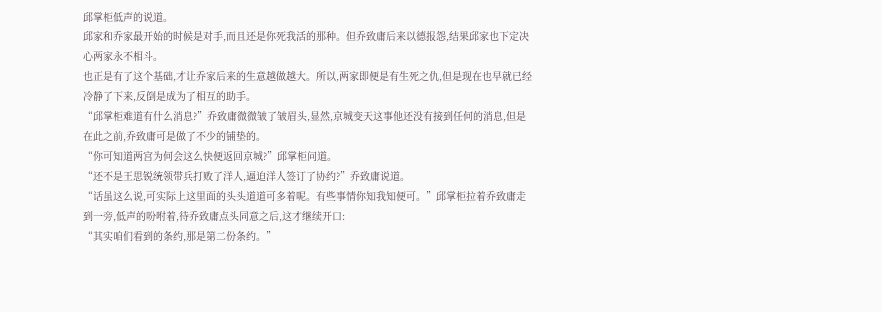邱掌柜低声的说道。
邱家和乔家最开始的时候是对手,而且还是你死我活的那种。但乔致庸后来以德报怨,结果邱家也下定决心两家永不相斗。
也正是有了这个基础,才让乔家后来的生意越做越大。所以,两家即便是有生死之仇,但是现在也早就已经冷静了下来,反倒是成为了相互的助手。
“邱掌柜难道有什么消息?”乔致庸微微皱了皱眉头,显然,京城变天这事他还没有接到任何的消息,但是在此之前,乔致庸可是做了不少的铺垫的。
“你可知道两宫为何会这么快便返回京城?”邱掌柜问道。
“还不是王思锐统领带兵打败了洋人,逼迫洋人签订了协约?”乔致庸说道。
“话虽这么说,可实际上这里面的头头道道可多着呢。有些事情你知我知便可。”邱掌柜拉着乔致庸走到一旁,低声的吩咐着,待乔致庸点头同意之后,这才继续开口:
“其实咱们看到的条约,那是第二份条约。”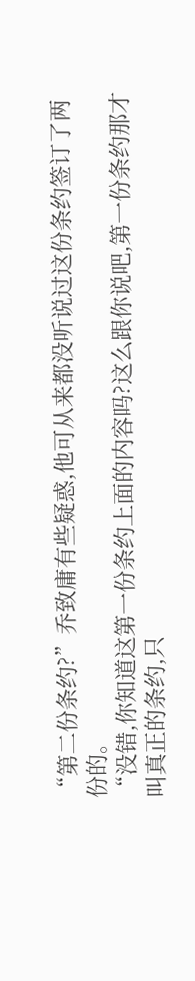“第二份条约?”乔致庸有些疑惑,他可从来都没听说过这份条约签订了两份的。
“没错,你知道这第一份条约上面的内容吗?这么跟你说吧,第一份条约那才叫真正的条约,只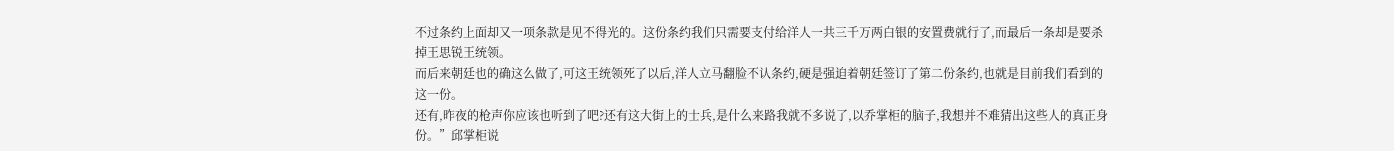不过条约上面却又一项条款是见不得光的。这份条约我们只需要支付给洋人一共三千万两白银的安置费就行了,而最后一条却是要杀掉王思锐王统领。
而后来朝廷也的确这么做了,可这王统领死了以后,洋人立马翻脸不认条约,硬是强迫着朝廷签订了第二份条约,也就是目前我们看到的这一份。
还有,昨夜的枪声你应该也听到了吧?还有这大街上的士兵,是什么来路我就不多说了,以乔掌柜的脑子,我想并不难猜出这些人的真正身份。”邱掌柜说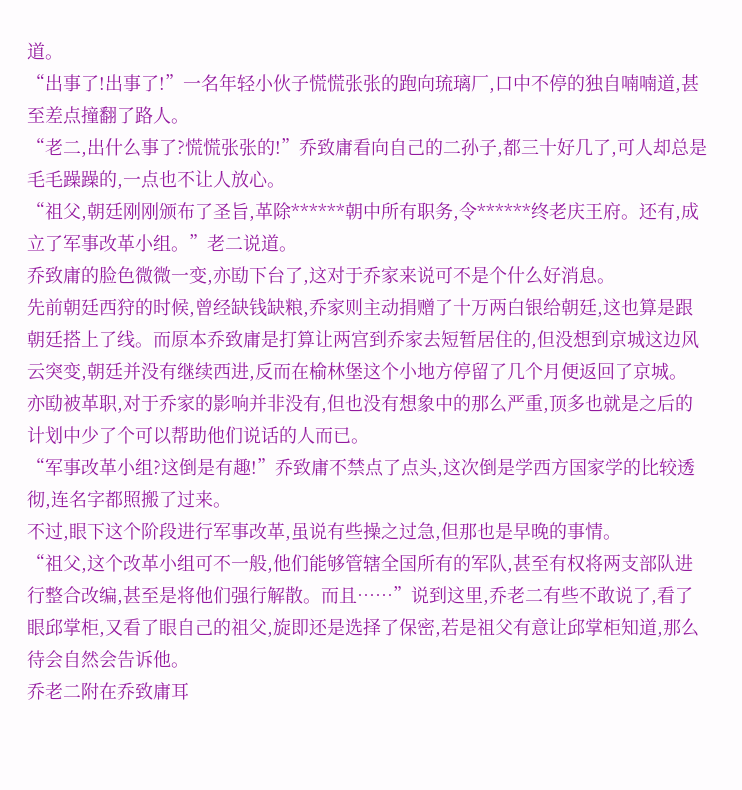道。
“出事了!出事了!”一名年轻小伙子慌慌张张的跑向琉璃厂,口中不停的独自喃喃道,甚至差点撞翻了路人。
“老二,出什么事了?慌慌张张的!”乔致庸看向自己的二孙子,都三十好几了,可人却总是毛毛躁躁的,一点也不让人放心。
“祖父,朝廷刚刚颁布了圣旨,革除******朝中所有职务,令******终老庆王府。还有,成立了军事改革小组。”老二说道。
乔致庸的脸色微微一变,亦劻下台了,这对于乔家来说可不是个什么好消息。
先前朝廷西狩的时候,曾经缺钱缺粮,乔家则主动捐赠了十万两白银给朝廷,这也算是跟朝廷搭上了线。而原本乔致庸是打算让两宫到乔家去短暂居住的,但没想到京城这边风云突变,朝廷并没有继续西进,反而在榆林堡这个小地方停留了几个月便返回了京城。
亦劻被革职,对于乔家的影响并非没有,但也没有想象中的那么严重,顶多也就是之后的计划中少了个可以帮助他们说话的人而已。
“军事改革小组?这倒是有趣!”乔致庸不禁点了点头,这次倒是学西方国家学的比较透彻,连名字都照搬了过来。
不过,眼下这个阶段进行军事改革,虽说有些操之过急,但那也是早晚的事情。
“祖父,这个改革小组可不一般,他们能够管辖全国所有的军队,甚至有权将两支部队进行整合改编,甚至是将他们强行解散。而且……”说到这里,乔老二有些不敢说了,看了眼邱掌柜,又看了眼自己的祖父,旋即还是选择了保密,若是祖父有意让邱掌柜知道,那么待会自然会告诉他。
乔老二附在乔致庸耳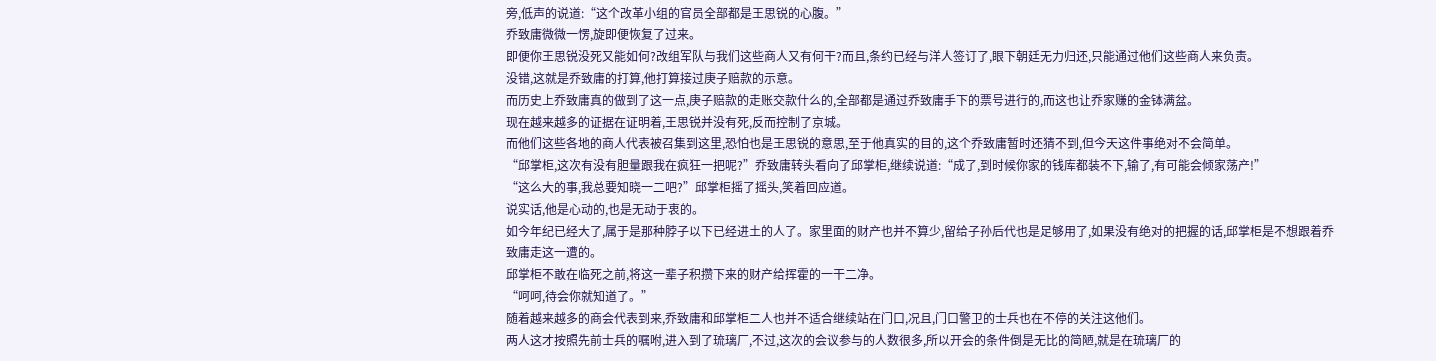旁,低声的说道:“这个改革小组的官员全部都是王思锐的心腹。”
乔致庸微微一愣,旋即便恢复了过来。
即便你王思锐没死又能如何?改组军队与我们这些商人又有何干?而且,条约已经与洋人签订了,眼下朝廷无力归还,只能通过他们这些商人来负责。
没错,这就是乔致庸的打算,他打算接过庚子赔款的示意。
而历史上乔致庸真的做到了这一点,庚子赔款的走账交款什么的,全部都是通过乔致庸手下的票号进行的,而这也让乔家赚的金钵满盆。
现在越来越多的证据在证明着,王思锐并没有死,反而控制了京城。
而他们这些各地的商人代表被召集到这里,恐怕也是王思锐的意思,至于他真实的目的,这个乔致庸暂时还猜不到,但今天这件事绝对不会简单。
“邱掌柜,这次有没有胆量跟我在疯狂一把呢?”乔致庸转头看向了邱掌柜,继续说道:“成了,到时候你家的钱库都装不下,输了,有可能会倾家荡产!”
“这么大的事,我总要知晓一二吧?”邱掌柜摇了摇头,笑着回应道。
说实话,他是心动的,也是无动于衷的。
如今年纪已经大了,属于是那种脖子以下已经进土的人了。家里面的财产也并不算少,留给子孙后代也是足够用了,如果没有绝对的把握的话,邱掌柜是不想跟着乔致庸走这一遭的。
邱掌柜不敢在临死之前,将这一辈子积攒下来的财产给挥霍的一干二净。
“呵呵,待会你就知道了。”
随着越来越多的商会代表到来,乔致庸和邱掌柜二人也并不适合继续站在门口,况且,门口警卫的士兵也在不停的关注这他们。
两人这才按照先前士兵的嘱咐,进入到了琉璃厂,不过,这次的会议参与的人数很多,所以开会的条件倒是无比的简陋,就是在琉璃厂的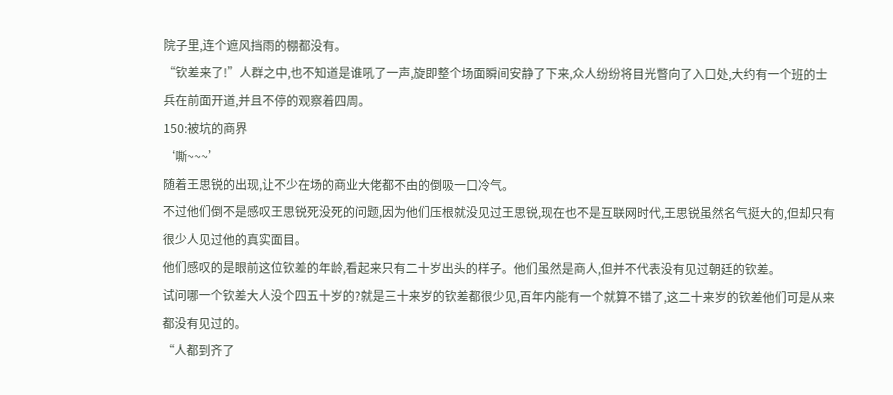院子里,连个遮风挡雨的棚都没有。
“钦差来了!”人群之中,也不知道是谁吼了一声,旋即整个场面瞬间安静了下来,众人纷纷将目光瞥向了入口处,大约有一个班的士兵在前面开道,并且不停的观察着四周。
150:被坑的商界
‘嘶~~~’
随着王思锐的出现,让不少在场的商业大佬都不由的倒吸一口冷气。
不过他们倒不是感叹王思锐死没死的问题,因为他们压根就没见过王思锐,现在也不是互联网时代,王思锐虽然名气挺大的,但却只有很少人见过他的真实面目。
他们感叹的是眼前这位钦差的年龄,看起来只有二十岁出头的样子。他们虽然是商人,但并不代表没有见过朝廷的钦差。
试问哪一个钦差大人没个四五十岁的?就是三十来岁的钦差都很少见,百年内能有一个就算不错了,这二十来岁的钦差他们可是从来都没有见过的。
“人都到齐了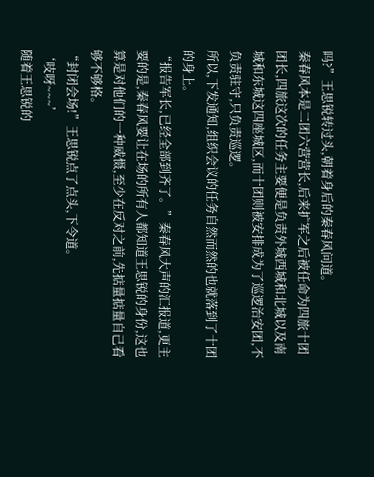吗?”王思锐转过头,朝着身后的秦春风问道。
秦春风本是二团六营营长,后来扩军之后被任命为四旅十团团长,四旅这次的任务主要便是负责外城西城和北城以及南城和东城这四座城区,而十团则被安排成为了巡逻治安团,不负责驻守,只负责巡逻。
所以,下发通知,组织会议的任务自然而然的也就落到了十团的身上。
“报告军长,已经全部到齐了。”秦春风大声的汇报道,更主要的是,秦春风要让在场的所有人都知道王思锐的身份,这也算是对他们的一种威慑,至少在反对之前,先掂量掂量自己看够不够格。
“封闭会场!”王思锐点了点头,下令道。
‘吱呀~~~’
随着王思锐的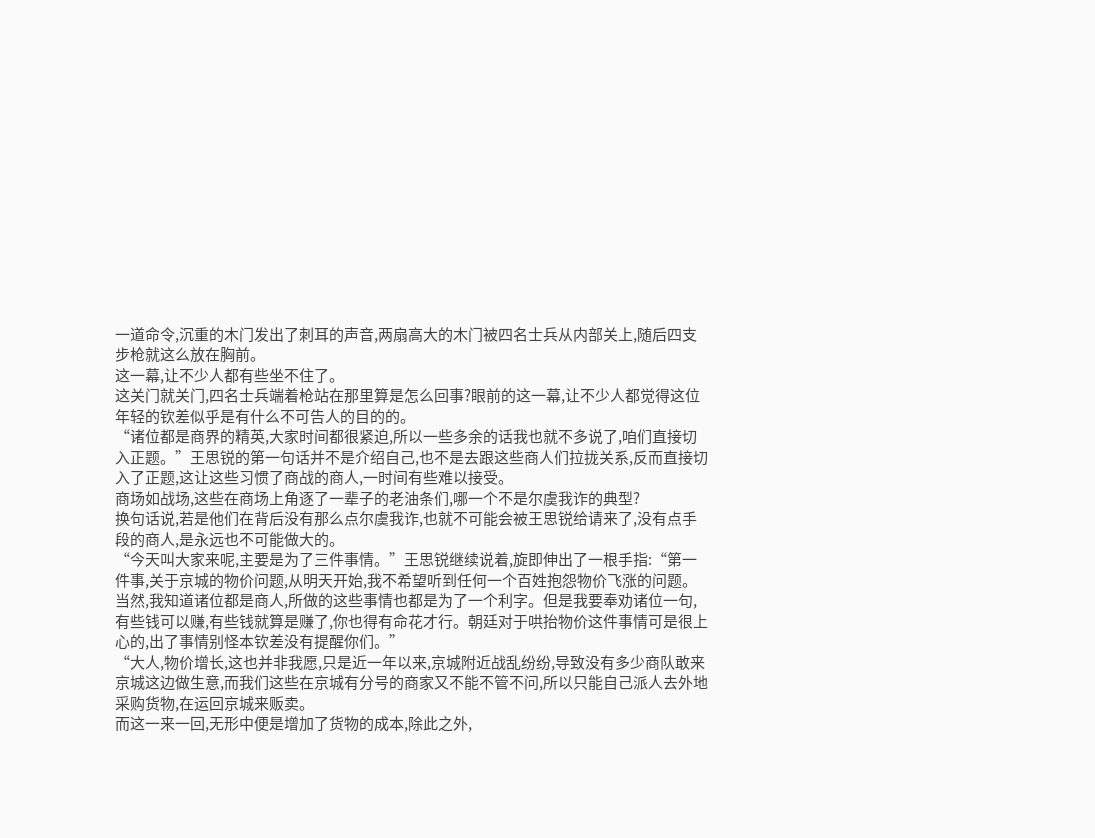一道命令,沉重的木门发出了刺耳的声音,两扇高大的木门被四名士兵从内部关上,随后四支步枪就这么放在胸前。
这一幕,让不少人都有些坐不住了。
这关门就关门,四名士兵端着枪站在那里算是怎么回事?眼前的这一幕,让不少人都觉得这位年轻的钦差似乎是有什么不可告人的目的的。
“诸位都是商界的精英,大家时间都很紧迫,所以一些多余的话我也就不多说了,咱们直接切入正题。”王思锐的第一句话并不是介绍自己,也不是去跟这些商人们拉拢关系,反而直接切入了正题,这让这些习惯了商战的商人,一时间有些难以接受。
商场如战场,这些在商场上角逐了一辈子的老油条们,哪一个不是尔虞我诈的典型?
换句话说,若是他们在背后没有那么点尔虞我诈,也就不可能会被王思锐给请来了,没有点手段的商人,是永远也不可能做大的。
“今天叫大家来呢,主要是为了三件事情。”王思锐继续说着,旋即伸出了一根手指:“第一件事,关于京城的物价问题,从明天开始,我不希望听到任何一个百姓抱怨物价飞涨的问题。
当然,我知道诸位都是商人,所做的这些事情也都是为了一个利字。但是我要奉劝诸位一句,有些钱可以赚,有些钱就算是赚了,你也得有命花才行。朝廷对于哄抬物价这件事情可是很上心的,出了事情别怪本钦差没有提醒你们。”
“大人,物价增长,这也并非我愿,只是近一年以来,京城附近战乱纷纷,导致没有多少商队敢来京城这边做生意,而我们这些在京城有分号的商家又不能不管不问,所以只能自己派人去外地采购货物,在运回京城来贩卖。
而这一来一回,无形中便是增加了货物的成本,除此之外,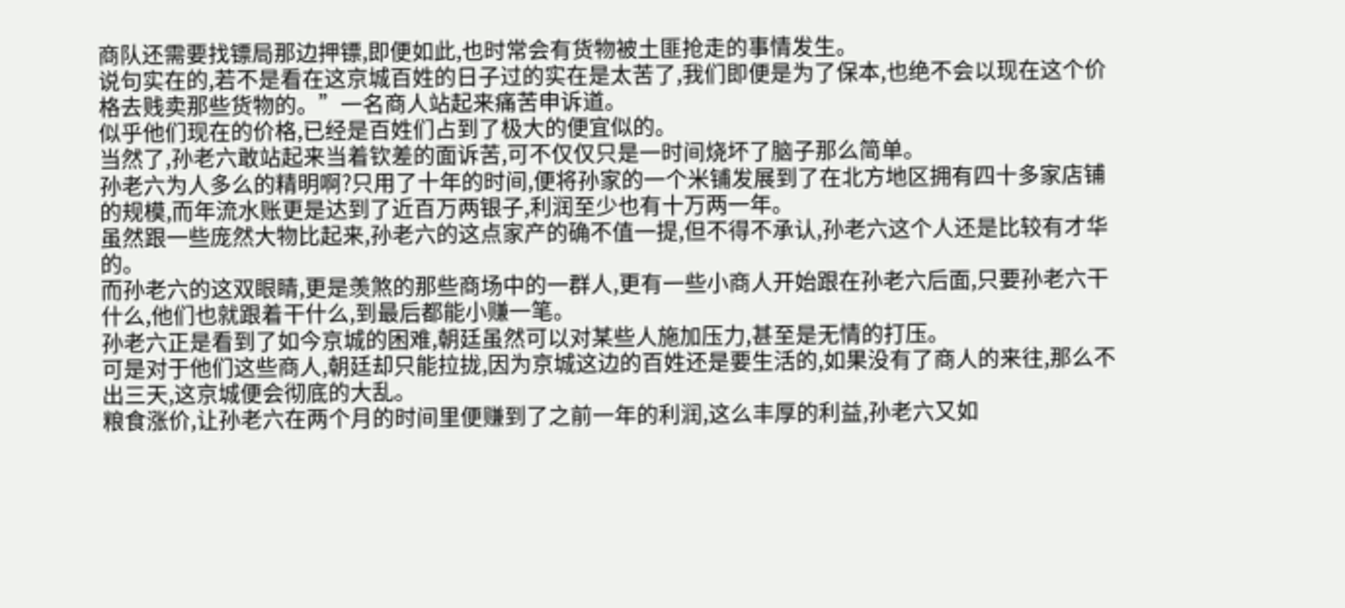商队还需要找镖局那边押镖,即便如此,也时常会有货物被土匪抢走的事情发生。
说句实在的,若不是看在这京城百姓的日子过的实在是太苦了,我们即便是为了保本,也绝不会以现在这个价格去贱卖那些货物的。”一名商人站起来痛苦申诉道。
似乎他们现在的价格,已经是百姓们占到了极大的便宜似的。
当然了,孙老六敢站起来当着钦差的面诉苦,可不仅仅只是一时间烧坏了脑子那么简单。
孙老六为人多么的精明啊?只用了十年的时间,便将孙家的一个米铺发展到了在北方地区拥有四十多家店铺的规模,而年流水账更是达到了近百万两银子,利润至少也有十万两一年。
虽然跟一些庞然大物比起来,孙老六的这点家产的确不值一提,但不得不承认,孙老六这个人还是比较有才华的。
而孙老六的这双眼睛,更是羡煞的那些商场中的一群人,更有一些小商人开始跟在孙老六后面,只要孙老六干什么,他们也就跟着干什么,到最后都能小赚一笔。
孙老六正是看到了如今京城的困难,朝廷虽然可以对某些人施加压力,甚至是无情的打压。
可是对于他们这些商人,朝廷却只能拉拢,因为京城这边的百姓还是要生活的,如果没有了商人的来往,那么不出三天,这京城便会彻底的大乱。
粮食涨价,让孙老六在两个月的时间里便赚到了之前一年的利润,这么丰厚的利益,孙老六又如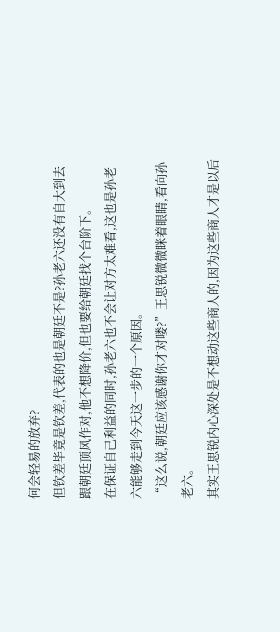何会轻易的放弃?
但钦差毕竟是钦差,代表的也是朝廷不是?孙老六还没有自大到去跟朝廷顶风作对,他不想降价,但也要给朝廷找个台阶下。
在保证自己利益的同时,孙老六也不会让对方太难看,这也是孙老六能够走到今天这一步的一个原因。
“这么说,朝廷应该感谢你才对喽?”王思锐微微眯着眼睛,看向孙老六。
其实王思锐内心深处是不想动这些商人的,因为这些商人才是以后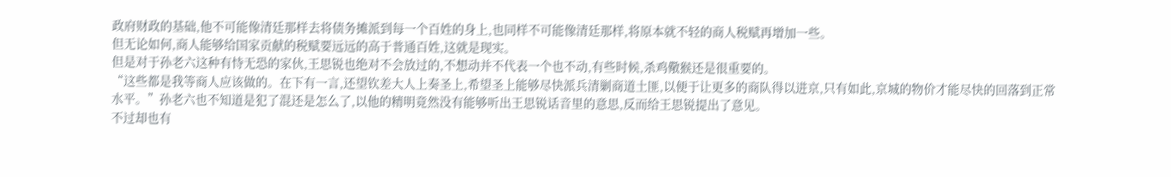政府财政的基础,他不可能像清廷那样去将债务摊派到每一个百姓的身上,也同样不可能像清廷那样,将原本就不轻的商人税赋再增加一些。
但无论如何,商人能够给国家贡献的税赋要远远的高于普通百姓,这就是现实。
但是对于孙老六这种有恃无恐的家伙,王思锐也绝对不会放过的,不想动并不代表一个也不动,有些时候,杀鸡儆猴还是很重要的。
“这些都是我等商人应该做的。在下有一言,还望钦差大人上奏圣上,希望圣上能够尽快派兵清剿商道土匪,以便于让更多的商队得以进京,只有如此,京城的物价才能尽快的回落到正常水平。”孙老六也不知道是犯了混还是怎么了,以他的精明竟然没有能够听出王思锐话音里的意思,反而给王思锐提出了意见。
不过却也有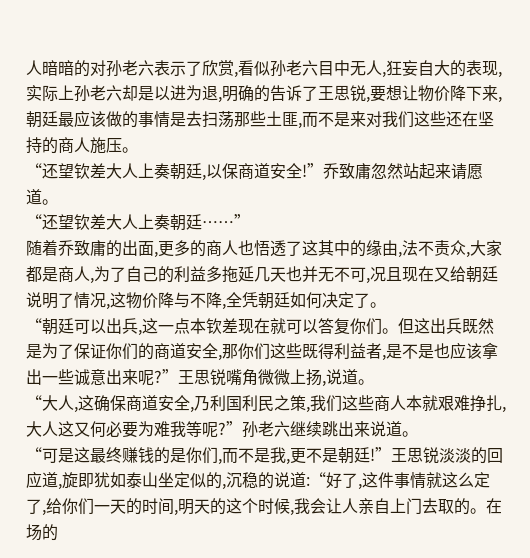人暗暗的对孙老六表示了欣赏,看似孙老六目中无人,狂妄自大的表现,实际上孙老六却是以进为退,明确的告诉了王思锐,要想让物价降下来,朝廷最应该做的事情是去扫荡那些土匪,而不是来对我们这些还在坚持的商人施压。
“还望钦差大人上奏朝廷,以保商道安全!”乔致庸忽然站起来请愿道。
“还望钦差大人上奏朝廷……”
随着乔致庸的出面,更多的商人也悟透了这其中的缘由,法不责众,大家都是商人,为了自己的利益多拖延几天也并无不可,况且现在又给朝廷说明了情况,这物价降与不降,全凭朝廷如何决定了。
“朝廷可以出兵,这一点本钦差现在就可以答复你们。但这出兵既然是为了保证你们的商道安全,那你们这些既得利益者,是不是也应该拿出一些诚意出来呢?”王思锐嘴角微微上扬,说道。
“大人,这确保商道安全,乃利国利民之策,我们这些商人本就艰难挣扎,大人这又何必要为难我等呢?”孙老六继续跳出来说道。
“可是这最终赚钱的是你们,而不是我,更不是朝廷!”王思锐淡淡的回应道,旋即犹如泰山坐定似的,沉稳的说道:“好了,这件事情就这么定了,给你们一天的时间,明天的这个时候,我会让人亲自上门去取的。在场的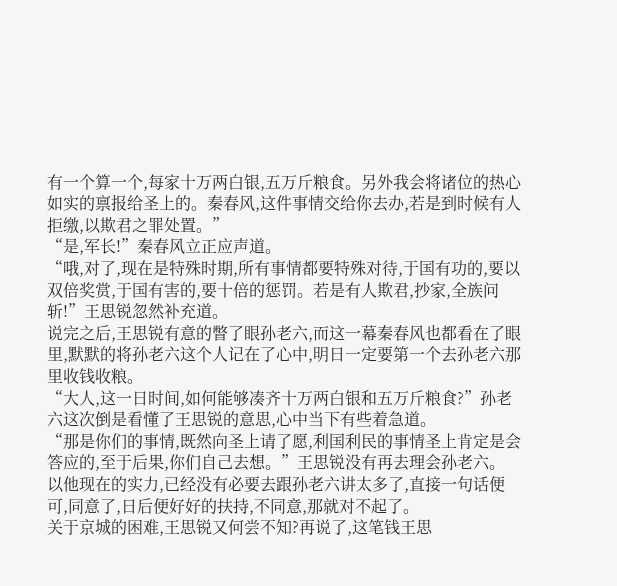有一个算一个,每家十万两白银,五万斤粮食。另外我会将诸位的热心如实的禀报给圣上的。秦春风,这件事情交给你去办,若是到时候有人拒缴,以欺君之罪处置。”
“是,军长!”秦春风立正应声道。
“哦,对了,现在是特殊时期,所有事情都要特殊对待,于国有功的,要以双倍奖赏,于国有害的,要十倍的惩罚。若是有人欺君,抄家,全族问斩!”王思锐忽然补充道。
说完之后,王思锐有意的瞥了眼孙老六,而这一幕秦春风也都看在了眼里,默默的将孙老六这个人记在了心中,明日一定要第一个去孙老六那里收钱收粮。
“大人,这一日时间,如何能够凑齐十万两白银和五万斤粮食?”孙老六这次倒是看懂了王思锐的意思,心中当下有些着急道。
“那是你们的事情,既然向圣上请了愿,利国利民的事情圣上肯定是会答应的,至于后果,你们自己去想。”王思锐没有再去理会孙老六。
以他现在的实力,已经没有必要去跟孙老六讲太多了,直接一句话便可,同意了,日后便好好的扶持,不同意,那就对不起了。
关于京城的困难,王思锐又何尝不知?再说了,这笔钱王思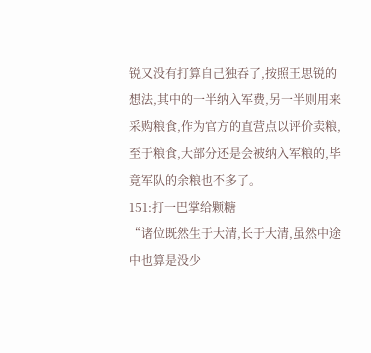锐又没有打算自己独吞了,按照王思锐的想法,其中的一半纳入军费,另一半则用来采购粮食,作为官方的直营点以评价卖粮,至于粮食,大部分还是会被纳入军粮的,毕竟军队的余粮也不多了。
151:打一巴掌给颗糖
“诸位既然生于大清,长于大清,虽然中途中也算是没少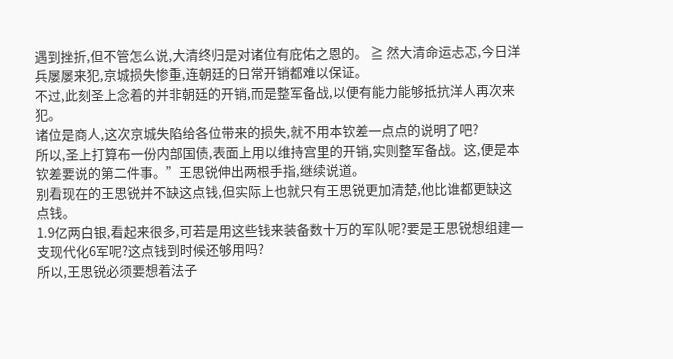遇到挫折,但不管怎么说,大清终归是对诸位有庇佑之恩的。 ≧ 然大清命运忐忑,今日洋兵屡屡来犯,京城损失惨重,连朝廷的日常开销都难以保证。
不过,此刻圣上念着的并非朝廷的开销,而是整军备战,以便有能力能够抵抗洋人再次来犯。
诸位是商人,这次京城失陷给各位带来的损失,就不用本钦差一点点的说明了吧?
所以,圣上打算布一份内部国债,表面上用以维持宫里的开销,实则整军备战。这,便是本钦差要说的第二件事。”王思锐伸出两根手指,继续说道。
别看现在的王思锐并不缺这点钱,但实际上也就只有王思锐更加清楚,他比谁都更缺这点钱。
1.9亿两白银,看起来很多,可若是用这些钱来装备数十万的军队呢?要是王思锐想组建一支现代化6军呢?这点钱到时候还够用吗?
所以,王思锐必须要想着法子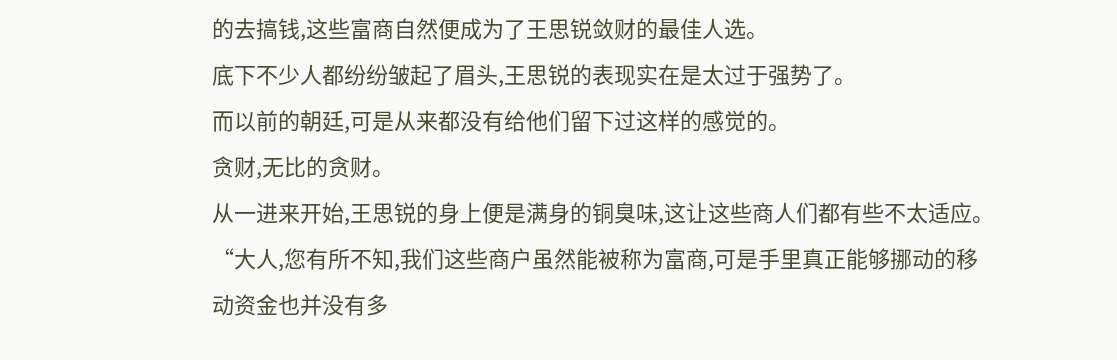的去搞钱,这些富商自然便成为了王思锐敛财的最佳人选。
底下不少人都纷纷皱起了眉头,王思锐的表现实在是太过于强势了。
而以前的朝廷,可是从来都没有给他们留下过这样的感觉的。
贪财,无比的贪财。
从一进来开始,王思锐的身上便是满身的铜臭味,这让这些商人们都有些不太适应。
“大人,您有所不知,我们这些商户虽然能被称为富商,可是手里真正能够挪动的移动资金也并没有多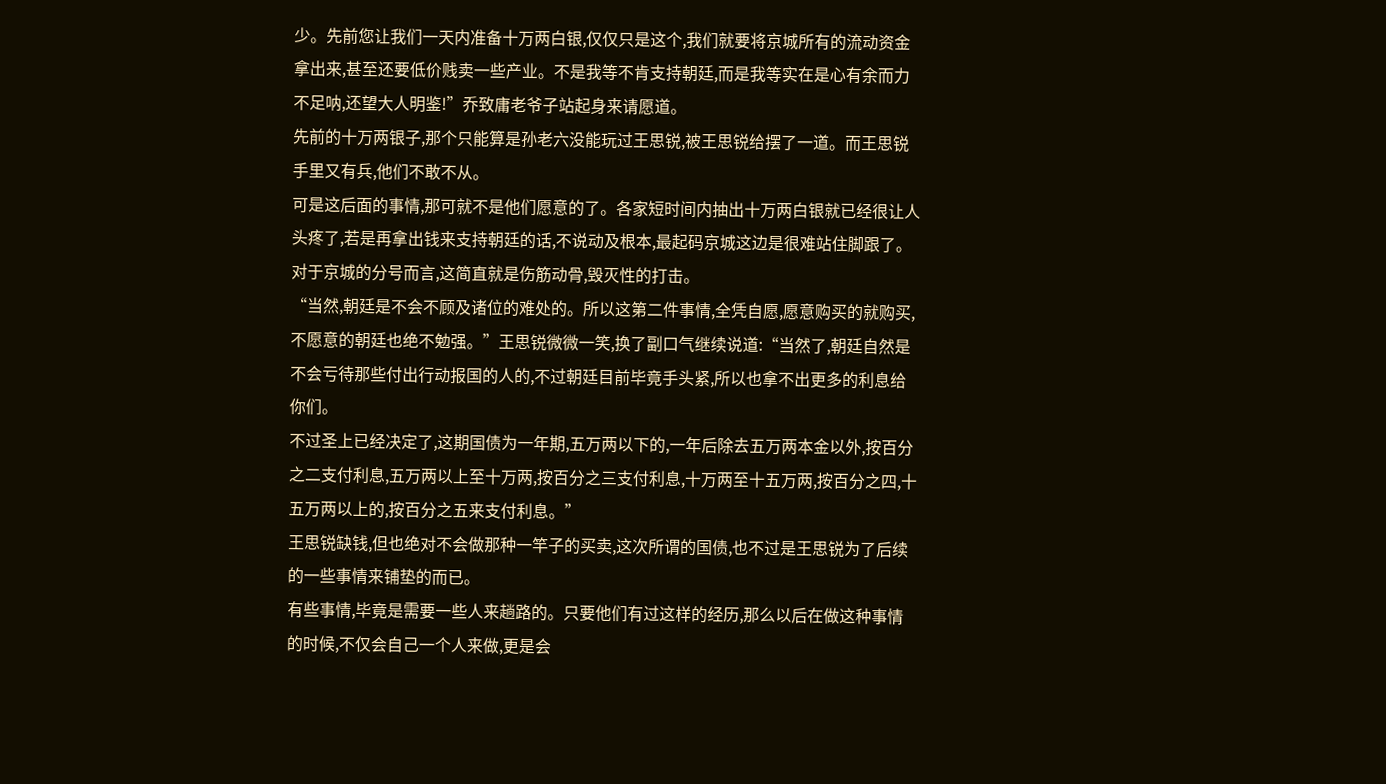少。先前您让我们一天内准备十万两白银,仅仅只是这个,我们就要将京城所有的流动资金拿出来,甚至还要低价贱卖一些产业。不是我等不肯支持朝廷,而是我等实在是心有余而力不足呐,还望大人明鉴!”乔致庸老爷子站起身来请愿道。
先前的十万两银子,那个只能算是孙老六没能玩过王思锐,被王思锐给摆了一道。而王思锐手里又有兵,他们不敢不从。
可是这后面的事情,那可就不是他们愿意的了。各家短时间内抽出十万两白银就已经很让人头疼了,若是再拿出钱来支持朝廷的话,不说动及根本,最起码京城这边是很难站住脚跟了。
对于京城的分号而言,这简直就是伤筋动骨,毁灭性的打击。
“当然,朝廷是不会不顾及诸位的难处的。所以这第二件事情,全凭自愿,愿意购买的就购买,不愿意的朝廷也绝不勉强。”王思锐微微一笑,换了副口气继续说道:“当然了,朝廷自然是不会亏待那些付出行动报国的人的,不过朝廷目前毕竟手头紧,所以也拿不出更多的利息给你们。
不过圣上已经决定了,这期国债为一年期,五万两以下的,一年后除去五万两本金以外,按百分之二支付利息,五万两以上至十万两,按百分之三支付利息,十万两至十五万两,按百分之四,十五万两以上的,按百分之五来支付利息。”
王思锐缺钱,但也绝对不会做那种一竿子的买卖,这次所谓的国债,也不过是王思锐为了后续的一些事情来铺垫的而已。
有些事情,毕竟是需要一些人来趟路的。只要他们有过这样的经历,那么以后在做这种事情的时候,不仅会自己一个人来做,更是会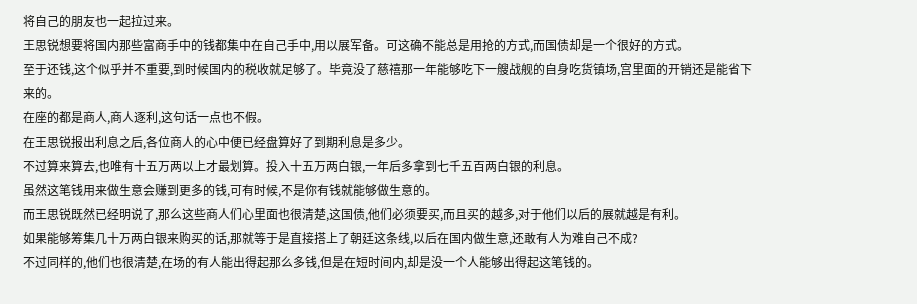将自己的朋友也一起拉过来。
王思锐想要将国内那些富商手中的钱都集中在自己手中,用以展军备。可这确不能总是用抢的方式,而国债却是一个很好的方式。
至于还钱,这个似乎并不重要,到时候国内的税收就足够了。毕竟没了慈禧那一年能够吃下一艘战舰的自身吃货镇场,宫里面的开销还是能省下来的。
在座的都是商人,商人逐利,这句话一点也不假。
在王思锐报出利息之后,各位商人的心中便已经盘算好了到期利息是多少。
不过算来算去,也唯有十五万两以上才最划算。投入十五万两白银,一年后多拿到七千五百两白银的利息。
虽然这笔钱用来做生意会赚到更多的钱,可有时候,不是你有钱就能够做生意的。
而王思锐既然已经明说了,那么这些商人们心里面也很清楚,这国债,他们必须要买,而且买的越多,对于他们以后的展就越是有利。
如果能够筹集几十万两白银来购买的话,那就等于是直接搭上了朝廷这条线,以后在国内做生意,还敢有人为难自己不成?
不过同样的,他们也很清楚,在场的有人能出得起那么多钱,但是在短时间内,却是没一个人能够出得起这笔钱的。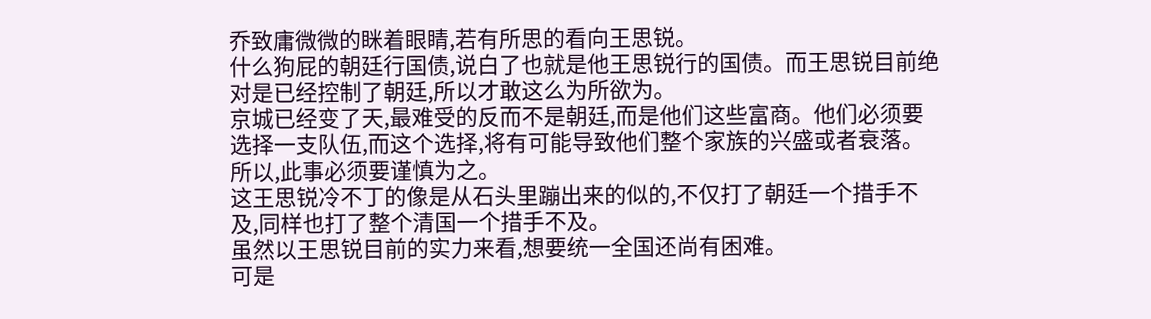乔致庸微微的眯着眼睛,若有所思的看向王思锐。
什么狗屁的朝廷行国债,说白了也就是他王思锐行的国债。而王思锐目前绝对是已经控制了朝廷,所以才敢这么为所欲为。
京城已经变了天,最难受的反而不是朝廷,而是他们这些富商。他们必须要选择一支队伍,而这个选择,将有可能导致他们整个家族的兴盛或者衰落。
所以,此事必须要谨慎为之。
这王思锐冷不丁的像是从石头里蹦出来的似的,不仅打了朝廷一个措手不及,同样也打了整个清国一个措手不及。
虽然以王思锐目前的实力来看,想要统一全国还尚有困难。
可是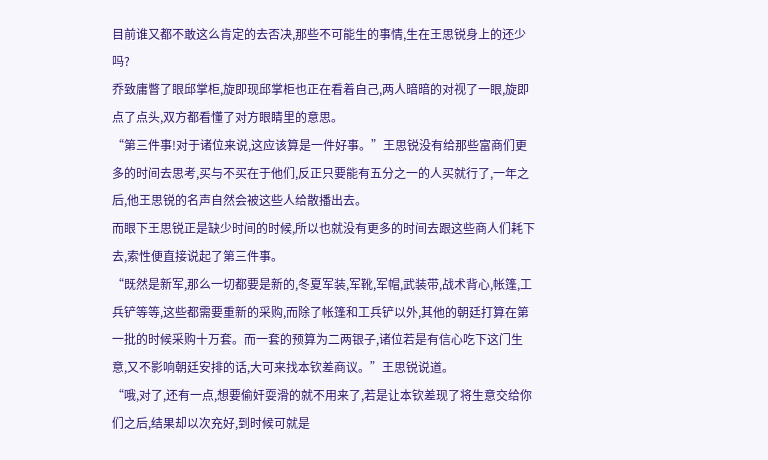目前谁又都不敢这么肯定的去否决,那些不可能生的事情,生在王思锐身上的还少吗?
乔致庸瞥了眼邱掌柜,旋即现邱掌柜也正在看着自己,两人暗暗的对视了一眼,旋即点了点头,双方都看懂了对方眼睛里的意思。
“第三件事!对于诸位来说,这应该算是一件好事。”王思锐没有给那些富商们更多的时间去思考,买与不买在于他们,反正只要能有五分之一的人买就行了,一年之后,他王思锐的名声自然会被这些人给散播出去。
而眼下王思锐正是缺少时间的时候,所以也就没有更多的时间去跟这些商人们耗下去,索性便直接说起了第三件事。
“既然是新军,那么一切都要是新的,冬夏军装,军靴,军帽,武装带,战术背心,帐篷,工兵铲等等,这些都需要重新的采购,而除了帐篷和工兵铲以外,其他的朝廷打算在第一批的时候采购十万套。而一套的预算为二两银子,诸位若是有信心吃下这门生意,又不影响朝廷安排的话,大可来找本钦差商议。”王思锐说道。
“哦,对了,还有一点,想要偷奸耍滑的就不用来了,若是让本钦差现了将生意交给你们之后,结果却以次充好,到时候可就是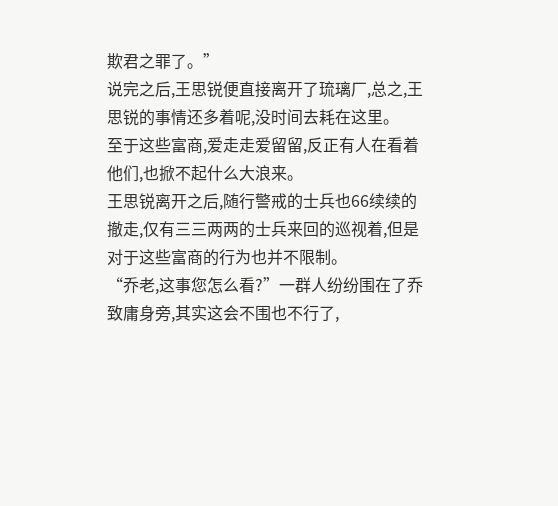欺君之罪了。”
说完之后,王思锐便直接离开了琉璃厂,总之,王思锐的事情还多着呢,没时间去耗在这里。
至于这些富商,爱走走爱留留,反正有人在看着他们,也掀不起什么大浪来。
王思锐离开之后,随行警戒的士兵也66续续的撤走,仅有三三两两的士兵来回的巡视着,但是对于这些富商的行为也并不限制。
“乔老,这事您怎么看?”一群人纷纷围在了乔致庸身旁,其实这会不围也不行了,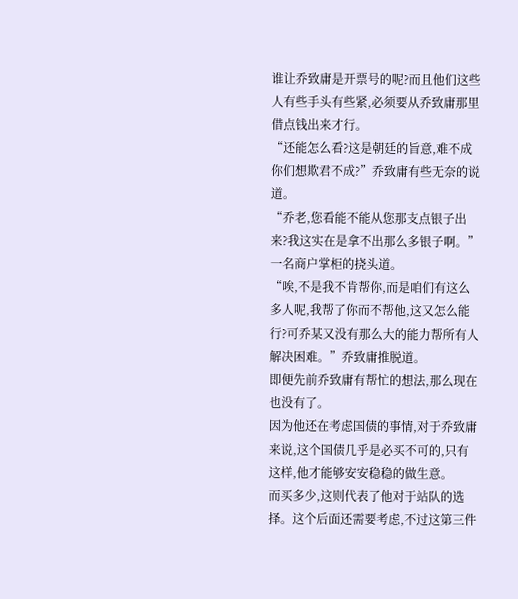谁让乔致庸是开票号的呢?而且他们这些人有些手头有些紧,必须要从乔致庸那里借点钱出来才行。
“还能怎么看?这是朝廷的旨意,难不成你们想欺君不成?”乔致庸有些无奈的说道。
“乔老,您看能不能从您那支点银子出来?我这实在是拿不出那么多银子啊。”一名商户掌柜的挠头道。
“唉,不是我不肯帮你,而是咱们有这么多人呢,我帮了你而不帮他,这又怎么能行?可乔某又没有那么大的能力帮所有人解决困难。”乔致庸推脱道。
即便先前乔致庸有帮忙的想法,那么现在也没有了。
因为他还在考虑国债的事情,对于乔致庸来说,这个国债几乎是必买不可的,只有这样,他才能够安安稳稳的做生意。
而买多少,这则代表了他对于站队的选择。这个后面还需要考虑,不过这第三件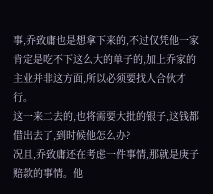事,乔致庸也是想拿下来的,不过仅凭他一家肯定是吃不下这么大的单子的,加上乔家的主业并非这方面,所以必须要找人合伙才行。
这一来二去的,也将需要大批的银子,这钱都借出去了,到时候他怎么办?
况且,乔致庸还在考虑一件事情,那就是庚子赔款的事情。他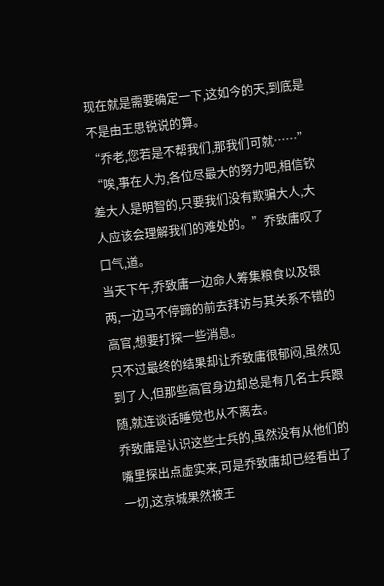现在就是需要确定一下,这如今的天,到底是不是由王思锐说的算。
“乔老,您若是不帮我们,那我们可就……”
“唉,事在人为,各位尽最大的努力吧,相信钦差大人是明智的,只要我们没有欺骗大人,大人应该会理解我们的难处的。”乔致庸叹了口气,道。
当天下午,乔致庸一边命人筹集粮食以及银两,一边马不停蹄的前去拜访与其关系不错的高官,想要打探一些消息。
只不过最终的结果却让乔致庸很郁闷,虽然见到了人,但那些高官身边却总是有几名士兵跟随,就连谈话睡觉也从不离去。
乔致庸是认识这些士兵的,虽然没有从他们的嘴里探出点虚实来,可是乔致庸却已经看出了一切,这京城果然被王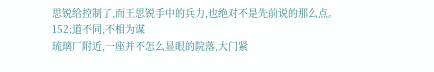思锐给控制了,而王思锐手中的兵力,也绝对不是先前说的那么点。
152:道不同,不相为谋
琉璃厂附近,一座并不怎么显眼的院落,大门紧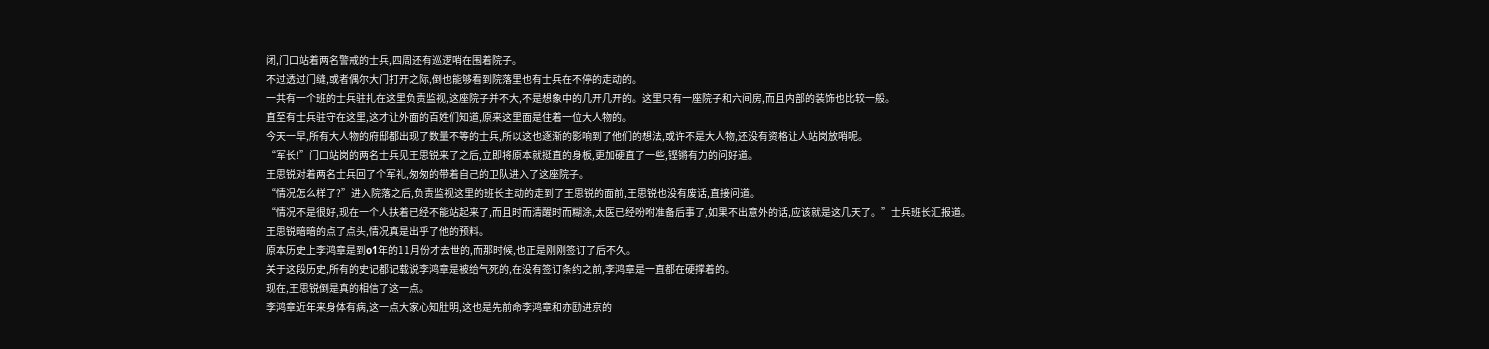闭,门口站着两名警戒的士兵,四周还有巡逻哨在围着院子。
不过透过门缝,或者偶尔大门打开之际,倒也能够看到院落里也有士兵在不停的走动的。
一共有一个班的士兵驻扎在这里负责监视,这座院子并不大,不是想象中的几开几开的。这里只有一座院子和六间房,而且内部的装饰也比较一般。
直至有士兵驻守在这里,这才让外面的百姓们知道,原来这里面是住着一位大人物的。
今天一早,所有大人物的府邸都出现了数量不等的士兵,所以这也逐渐的影响到了他们的想法,或许不是大人物,还没有资格让人站岗放哨呢。
“军长!”门口站岗的两名士兵见王思锐来了之后,立即将原本就挺直的身板,更加硬直了一些,铿锵有力的问好道。
王思锐对着两名士兵回了个军礼,匆匆的带着自己的卫队进入了这座院子。
“情况怎么样了?”进入院落之后,负责监视这里的班长主动的走到了王思锐的面前,王思锐也没有废话,直接问道。
“情况不是很好,现在一个人扶着已经不能站起来了,而且时而清醒时而糊涂,太医已经吩咐准备后事了,如果不出意外的话,应该就是这几天了。”士兵班长汇报道。
王思锐暗暗的点了点头,情况真是出乎了他的预料。
原本历史上李鸿章是到o1年的11月份才去世的,而那时候,也正是刚刚签订了后不久。
关于这段历史,所有的史记都记载说李鸿章是被给气死的,在没有签订条约之前,李鸿章是一直都在硬撑着的。
现在,王思锐倒是真的相信了这一点。
李鸿章近年来身体有病,这一点大家心知肚明,这也是先前命李鸿章和亦劻进京的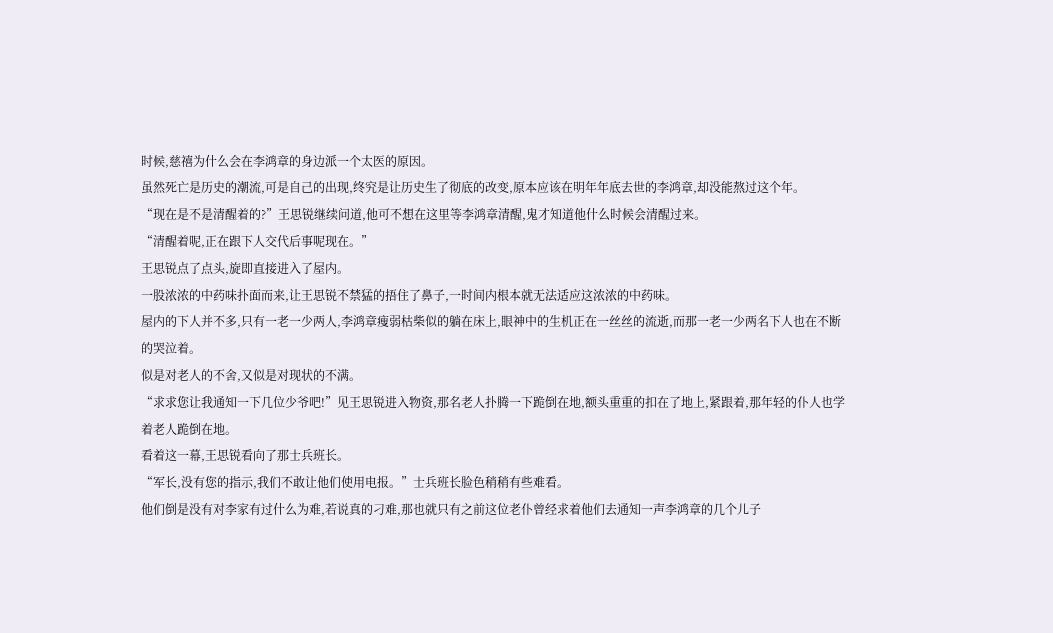时候,慈禧为什么会在李鸿章的身边派一个太医的原因。
虽然死亡是历史的潮流,可是自己的出现,终究是让历史生了彻底的改变,原本应该在明年年底去世的李鸿章,却没能熬过这个年。
“现在是不是清醒着的?”王思锐继续问道,他可不想在这里等李鸿章清醒,鬼才知道他什么时候会清醒过来。
“清醒着呢,正在跟下人交代后事呢现在。”
王思锐点了点头,旋即直接进入了屋内。
一股浓浓的中药味扑面而来,让王思锐不禁猛的捂住了鼻子,一时间内根本就无法适应这浓浓的中药味。
屋内的下人并不多,只有一老一少两人,李鸿章瘦弱枯柴似的躺在床上,眼神中的生机正在一丝丝的流逝,而那一老一少两名下人也在不断的哭泣着。
似是对老人的不舍,又似是对现状的不满。
“求求您让我通知一下几位少爷吧!”见王思锐进入物资,那名老人扑腾一下跪倒在地,额头重重的扣在了地上,紧跟着,那年轻的仆人也学着老人跪倒在地。
看着这一幕,王思锐看向了那士兵班长。
“军长,没有您的指示,我们不敢让他们使用电报。”士兵班长脸色稍稍有些难看。
他们倒是没有对李家有过什么为难,若说真的刁难,那也就只有之前这位老仆曾经求着他们去通知一声李鸿章的几个儿子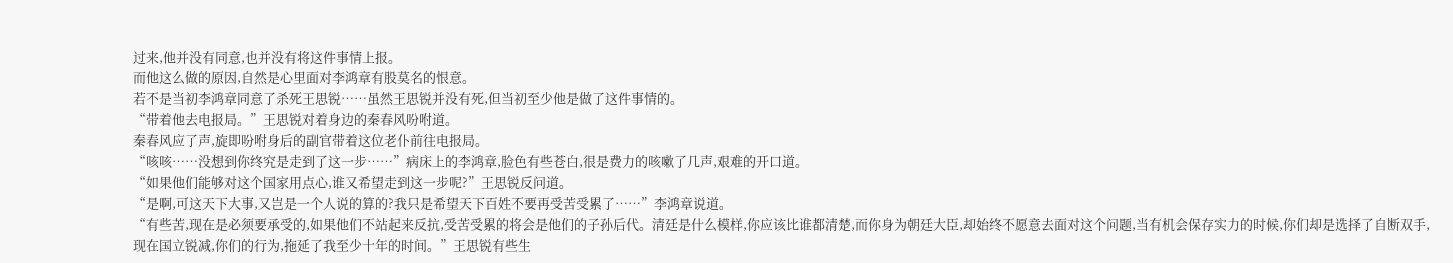过来,他并没有同意,也并没有将这件事情上报。
而他这么做的原因,自然是心里面对李鸿章有股莫名的恨意。
若不是当初李鸿章同意了杀死王思锐……虽然王思锐并没有死,但当初至少他是做了这件事情的。
“带着他去电报局。”王思锐对着身边的秦春风吩咐道。
秦春风应了声,旋即吩咐身后的副官带着这位老仆前往电报局。
“咳咳……没想到你终究是走到了这一步……”病床上的李鸿章,脸色有些苍白,很是费力的咳嗽了几声,艰难的开口道。
“如果他们能够对这个国家用点心,谁又希望走到这一步呢?”王思锐反问道。
“是啊,可这天下大事,又岂是一个人说的算的?我只是希望天下百姓不要再受苦受累了……”李鸿章说道。
“有些苦,现在是必须要承受的,如果他们不站起来反抗,受苦受累的将会是他们的子孙后代。清廷是什么模样,你应该比谁都清楚,而你身为朝廷大臣,却始终不愿意去面对这个问题,当有机会保存实力的时候,你们却是选择了自断双手,现在国立锐减,你们的行为,拖延了我至少十年的时间。”王思锐有些生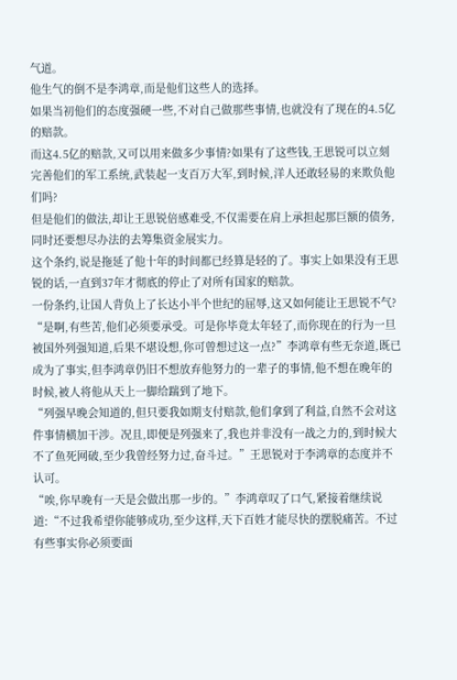气道。
他生气的倒不是李鸿章,而是他们这些人的选择。
如果当初他们的态度强硬一些,不对自己做那些事情,也就没有了现在的4.5亿的赔款。
而这4.5亿的赔款,又可以用来做多少事情?如果有了这些钱,王思锐可以立刻完善他们的军工系统,武装起一支百万大军,到时候,洋人还敢轻易的来欺负他们吗?
但是他们的做法,却让王思锐倍感难受,不仅需要在肩上承担起那巨额的债务,同时还要想尽办法的去筹集资金展实力。
这个条约,说是拖延了他十年的时间都已经算是轻的了。事实上如果没有王思锐的话,一直到37年才彻底的停止了对所有国家的赔款。
一份条约,让国人背负上了长达小半个世纪的屈辱,这又如何能让王思锐不气?
“是啊,有些苦,他们必须要承受。可是你毕竟太年轻了,而你现在的行为一旦被国外列强知道,后果不堪设想,你可曾想过这一点?”李鸿章有些无奈道,既已成为了事实,但李鸿章仍旧不想放弃他努力的一辈子的事情,他不想在晚年的时候,被人将他从天上一脚给踹到了地下。
“列强早晚会知道的,但只要我如期支付赔款,他们拿到了利益,自然不会对这件事情横加干涉。况且,即便是列强来了,我也并非没有一战之力的,到时候大不了鱼死网破,至少我曾经努力过,奋斗过。”王思锐对于李鸿章的态度并不认可。
“唉,你早晚有一天是会做出那一步的。”李鸿章叹了口气,紧接着继续说道:“不过我希望你能够成功,至少这样,天下百姓才能尽快的摆脱痛苦。不过有些事实你必须要面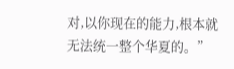对,以你现在的能力,根本就无法统一整个华夏的。”